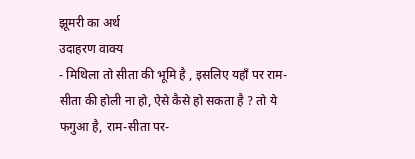झूमरी का अर्थ
उदाहरण वाक्य
- मिथिला तो सीता की भूमि है , इसलिए यहाँ पर राम-सीता की होली ना हो, ऐसे कैसे हो सकता है ? तो ये फगुआ है, राम-सीता पर-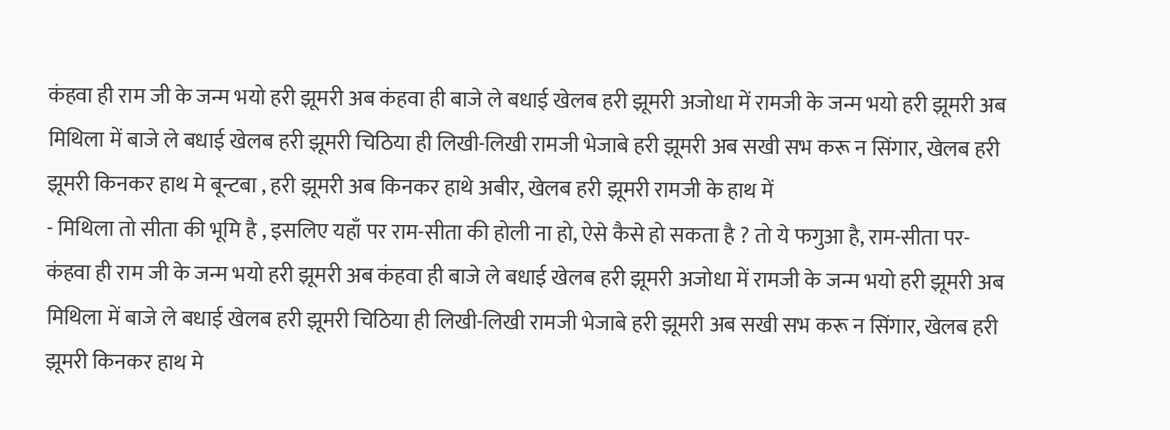कंहवा ही राम जी के जन्म भयो हरी झूमरी अब कंहवा ही बाजे ले बधाई खेलब हरी झूमरी अजोधा में रामजी के जन्म भयो हरी झूमरी अब मिथिला में बाजे ले बधाई खेलब हरी झूमरी चिठिया ही लिखी-लिखी रामजी भेजाबे हरी झूमरी अब सखी सभ करू न सिंगार, खेलब हरी झूमरी किनकर हाथ मे बून्टबा , हरी झूमरी अब किनकर हाथे अबीर, खेलब हरी झूमरी रामजी के हाथ में
- मिथिला तो सीता की भूमि है , इसलिए यहाँ पर राम-सीता की होली ना हो, ऐसे कैसे हो सकता है ? तो ये फगुआ है, राम-सीता पर- कंहवा ही राम जी के जन्म भयो हरी झूमरी अब कंहवा ही बाजे ले बधाई खेलब हरी झूमरी अजोधा में रामजी के जन्म भयो हरी झूमरी अब मिथिला में बाजे ले बधाई खेलब हरी झूमरी चिठिया ही लिखी-लिखी रामजी भेजाबे हरी झूमरी अब सखी सभ करू न सिंगार, खेलब हरी झूमरी किनकर हाथ मे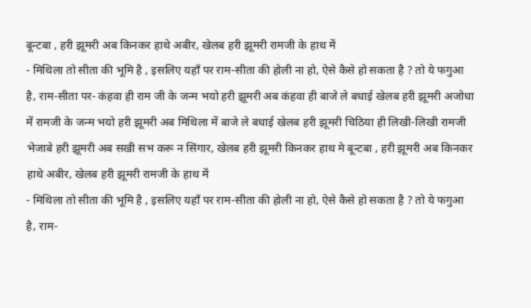बून्टबा , हरी झूमरी अब किनकर हाथे अबीर, खेलब हरी झूमरी रामजी के हाथ में
- मिथिला तो सीता की भूमि है , इसलिए यहाँ पर राम-सीता की होली ना हो, ऐसे कैसे हो सकता है ? तो ये फगुआ है, राम-सीता पर- कंहवा ही राम जी के जन्म भयो हरी झूमरी अब कंहवा ही बाजे ले बधाई खेलब हरी झूमरी अजोधा में रामजी के जन्म भयो हरी झूमरी अब मिथिला में बाजे ले बधाई खेलब हरी झूमरी चिठिया ही लिखी-लिखी रामजी भेजाबे हरी झूमरी अब सखी सभ करू न सिंगार, खेलब हरी झूमरी किनकर हाथ मे बून्टबा , हरी झूमरी अब किनकर हाथे अबीर, खेलब हरी झूमरी रामजी के हाथ में
- मिथिला तो सीता की भूमि है , इसलिए यहाँ पर राम-सीता की होली ना हो, ऐसे कैसे हो सकता है ? तो ये फगुआ है, राम-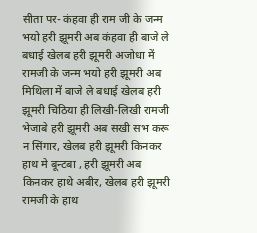सीता पर- कंहवा ही राम जी के जन्म भयो हरी झूमरी अब कंहवा ही बाजे ले बधाई खेलब हरी झूमरी अजोधा में रामजी के जन्म भयो हरी झूमरी अब मिथिला में बाजे ले बधाई खेलब हरी झूमरी चिठिया ही लिखी-लिखी रामजी भेजाबे हरी झूमरी अब सखी सभ करू न सिंगार, खेलब हरी झूमरी किनकर हाथ मे बून्टबा , हरी झूमरी अब किनकर हाथे अबीर, खेलब हरी झूमरी रामजी के हाथ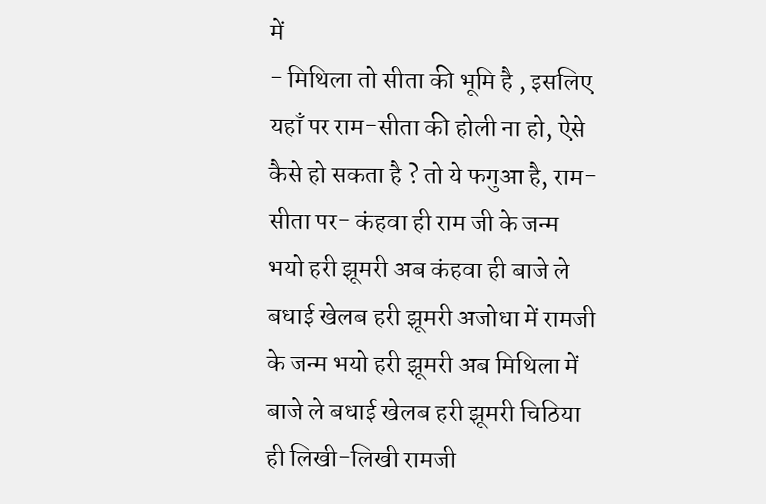में
- मिथिला तो सीता की भूमि है , इसलिए यहाँ पर राम-सीता की होली ना हो, ऐसे कैसे हो सकता है ? तो ये फगुआ है, राम-सीता पर- कंहवा ही राम जी के जन्म भयो हरी झूमरी अब कंहवा ही बाजे ले बधाई खेलब हरी झूमरी अजोधा में रामजी के जन्म भयो हरी झूमरी अब मिथिला में बाजे ले बधाई खेलब हरी झूमरी चिठिया ही लिखी-लिखी रामजी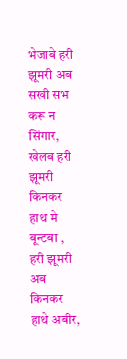भेजाबे हरी झूमरी अब सखी सभ करू न सिंगार, खेलब हरी झूमरी किनकर हाथ मे बून्टबा , हरी झूमरी अब किनकर हाथे अबीर,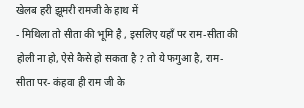खेलब हरी झूमरी रामजी के हाथ में
- मिथिला तो सीता की भूमि है , इसलिए यहाँ पर राम-सीता की होली ना हो, ऐसे कैसे हो सकता है ? तो ये फगुआ है, राम-सीता पर- कंहवा ही राम जी के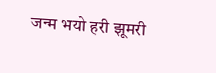जन्म भयो हरी झूमरी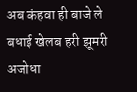अब कंहवा ही बाजे ले बधाई खेलब हरी झूमरी अजोधा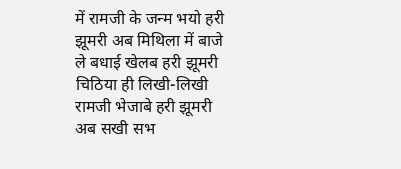में रामजी के जन्म भयो हरी झूमरी अब मिथिला में बाजे ले बधाई खेलब हरी झूमरी चिठिया ही लिखी-लिखी रामजी भेजाबे हरी झूमरी अब सखी सभ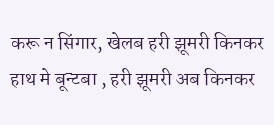करू न सिंगार, खेलब हरी झूमरी किनकर हाथ मे बून्टबा , हरी झूमरी अब किनकर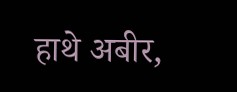हाथे अबीर,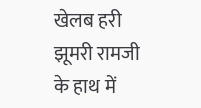खेलब हरी झूमरी रामजी के हाथ में